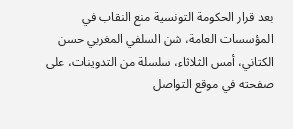بعد قرار الحكومة التونسية منع النقاب في المؤسسات العامة، شن السلفي المغربي حسن الكتاني، أمس الثلاثاء، سلسلة من التدوينات، على صفحته في موقع التواصل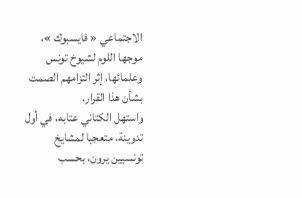الاجتماعي « فايسبوك »، موجها اللوم لشيوخ تونس وعلمائها، إثر التزامهم الصمت بشأن هذا القرار.
واستهل الكتاني عتابه، في أول تدوينة، متعجبا لمشايخ تونسيين يرون، بحسب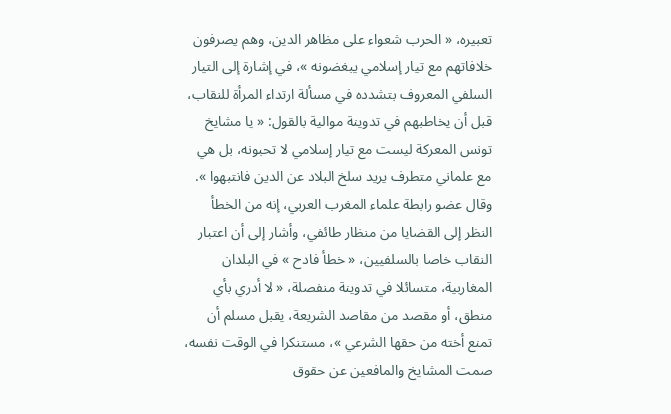تعبيره، « الحرب شعواء على مظاهر الدين، وهم يصرفون خلافاتهم مع تيار إسلامي يبغضونه »، في إشارة إلى التيار السلفي المعروف بتشدده في مسألة ارتداء المرأة للنقاب، قبل أن يخاطبهم في تدوينة موالية بالقول: « يا مشايخ تونس المعركة ليست مع تيار إسلامي لا تحبونه، بل هي مع علماني متطرف يريد سلخ البلاد عن الدين فانتبهوا ».
وقال عضو رابطة علماء المغرب العربي، إنه من الخطأ النظر إلى القضايا من منظار طائفي، وأشار إلى أن اعتبار النقاب خاصا بالسلفيين، « خطأ فادح » في البلدان المغاربية، متسائلا في تدوينة منفصلة، « لا أدري بأي منطق، أو مقصد من مقاصد الشريعة، يقبل مسلم أن تمنع أخته من حقها الشرعي »، مستنكرا في الوقت نفسه، صمت المشايخ والمافعين عن حقوق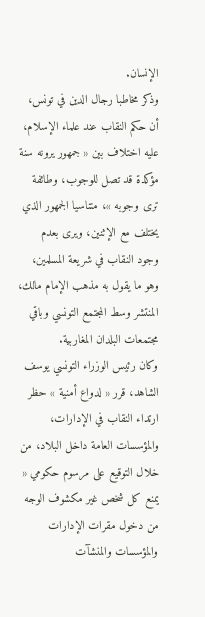الإنسان.
وذكر مخاطبا رجال الدين في تونس، أن حكم النقاب عند علماء الإسلام، عليه اختلاف بين « جمهور يرونه سنة مؤكدة قد تصل للوجوب، وطائفة ترى وجوبه »، متناسيا الجمهور الذي يختلف مع الإثنين، ويرى بعدم وجود النقاب في شريعة المسلمين، وهو ما يقول به مذهب الإمام مالك، المنتشر وسط المجتمع التونسي وباقي مجتمعات البلدان المغاربية.
وكان رئيس الوزراء التونسي يوسف الشاهد، قرر « لدواع أمنية » حظر ارتداء النقاب في الإدارات، والمؤسسات العامة داخل البلاد، من خلال التوقيع على مرسوم حكومي « يمنع كل شخص غير مكشوف الوجه من دخول مقرات الإدارات والمؤسسات والمنشآت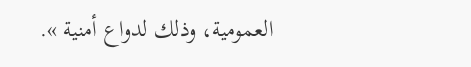العمومية، وذلك لدواع أمنية ».